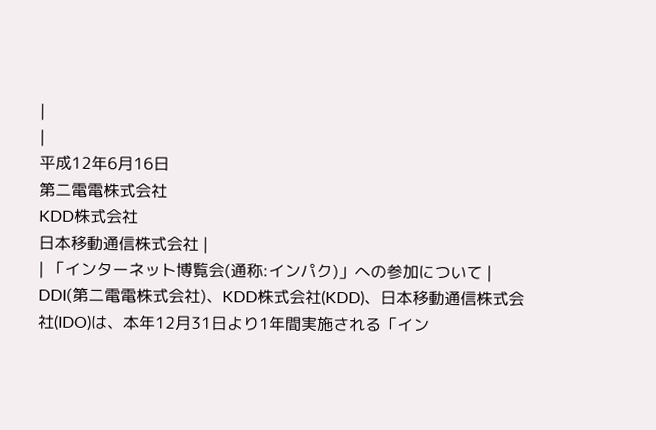|
|
平成12年6月16日
第二電電株式会社
KDD株式会社
日本移動通信株式会社 |
| 「インターネット博覧会(通称:インパク)」への参加について |
DDI(第二電電株式会社)、KDD株式会社(KDD)、日本移動通信株式会社(IDO)は、本年12月31日より1年間実施される「イン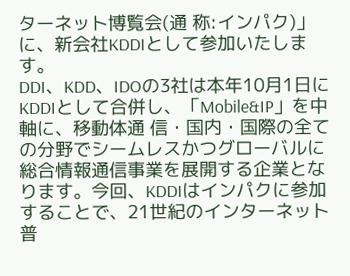ターネット博覧会(通 称:インパク)」に、新会社KDDIとして参加いたします。
DDI、KDD、IDOの3社は本年10月1日にKDDIとして合併し、「Mobile&IP」を中軸に、移動体通 信・国内・国際の全ての分野でシームレスかつグローバルに総合情報通信事業を展開する企業となります。今回、KDDIはインパクに参加することで、21世紀のインターネット普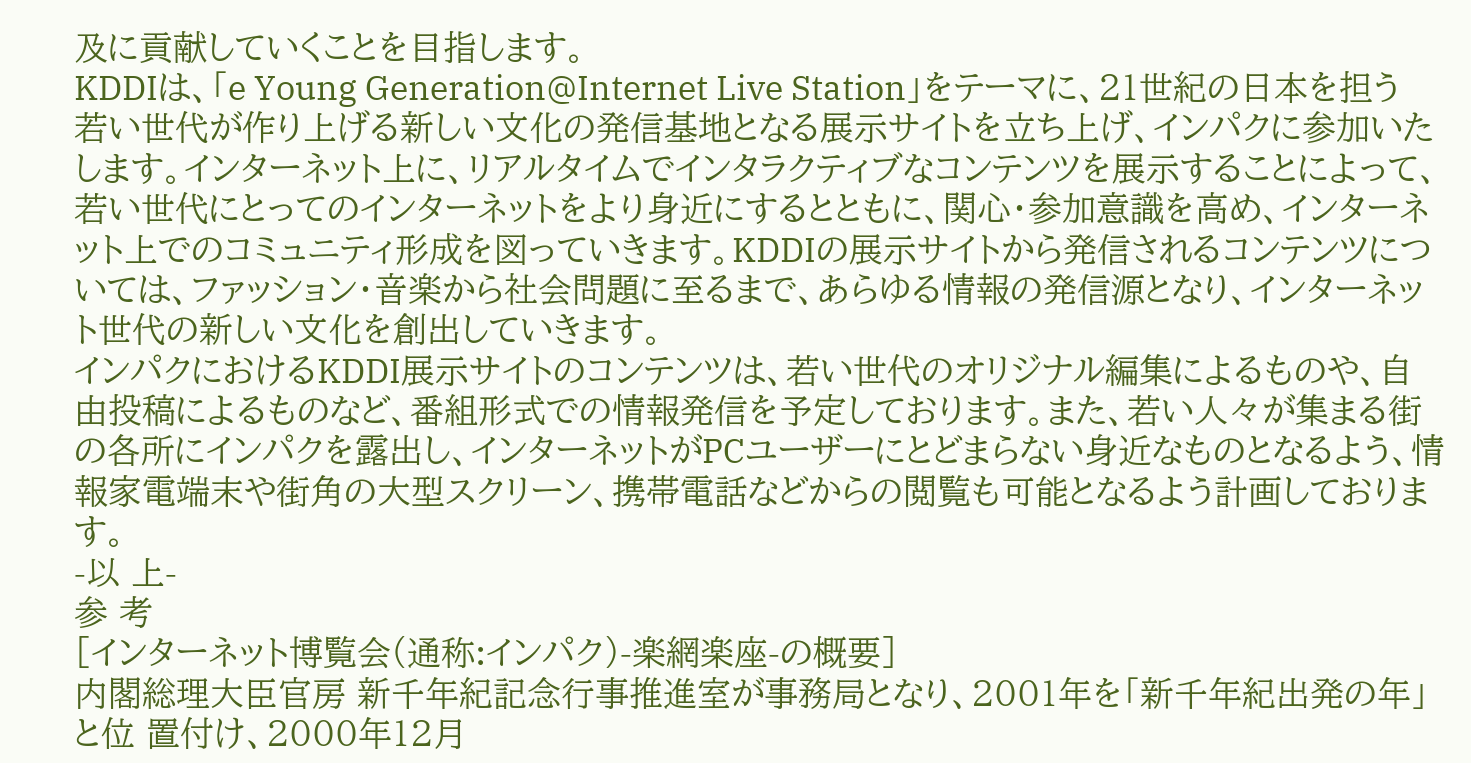及に貢献していくことを目指します。
KDDIは、「e Young Generation@Internet Live Station」をテーマに、21世紀の日本を担う若い世代が作り上げる新しい文化の発信基地となる展示サイトを立ち上げ、インパクに参加いたします。インターネット上に、リアルタイムでインタラクティブなコンテンツを展示することによって、若い世代にとってのインターネットをより身近にするとともに、関心・参加意識を高め、インターネット上でのコミュニティ形成を図っていきます。KDDIの展示サイトから発信されるコンテンツについては、ファッション・音楽から社会問題に至るまで、あらゆる情報の発信源となり、インターネット世代の新しい文化を創出していきます。
インパクにおけるKDDI展示サイトのコンテンツは、若い世代のオリジナル編集によるものや、自由投稿によるものなど、番組形式での情報発信を予定しております。また、若い人々が集まる街の各所にインパクを露出し、インターネットがPCユーザーにとどまらない身近なものとなるよう、情報家電端末や街角の大型スクリーン、携帯電話などからの閲覧も可能となるよう計画しております。
-以 上-
参 考
[インターネット博覧会(通称:インパク)-楽網楽座-の概要]
内閣総理大臣官房 新千年紀記念行事推進室が事務局となり、2001年を「新千年紀出発の年」と位 置付け、2000年12月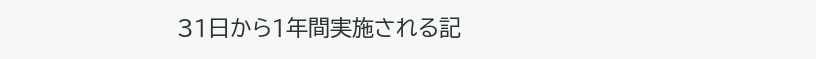31日から1年間実施される記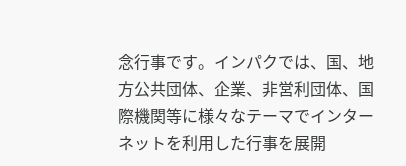念行事です。インパクでは、国、地方公共団体、企業、非営利団体、国際機関等に様々なテーマでインターネットを利用した行事を展開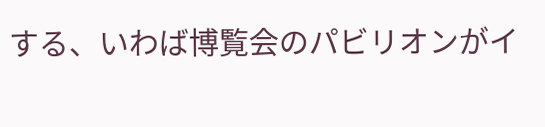する、いわば博覧会のパビリオンがイ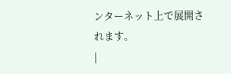ンターネット上で展開されます。
|